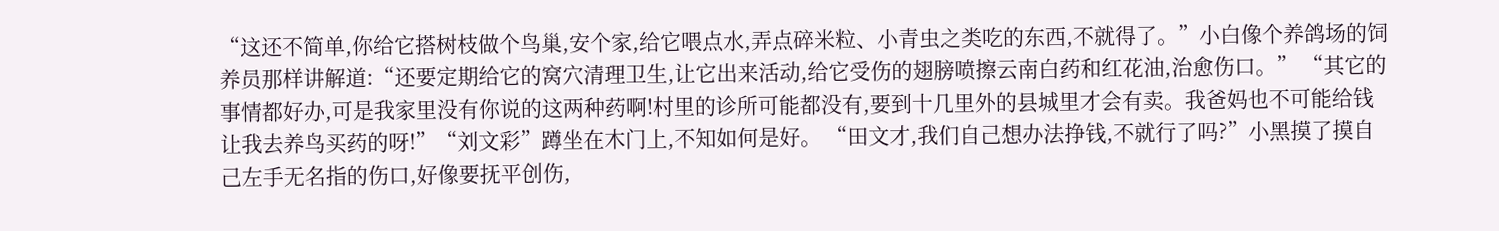“这还不简单,你给它搭树枝做个鸟巢,安个家,给它喂点水,弄点碎米粒、小青虫之类吃的东西,不就得了。”小白像个养鸽场的饲养员那样讲解道:“还要定期给它的窝穴清理卫生,让它出来活动,给它受伤的翅膀喷擦云南白药和红花油,治愈伤口。” “其它的事情都好办,可是我家里没有你说的这两种药啊!村里的诊所可能都没有,要到十几里外的县城里才会有卖。我爸妈也不可能给钱让我去养鸟买药的呀!”“刘文彩”蹲坐在木门上,不知如何是好。 “田文才,我们自己想办法挣钱,不就行了吗?”小黑摸了摸自己左手无名指的伤口,好像要抚平创伤,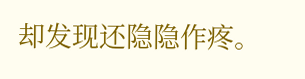却发现还隐隐作疼。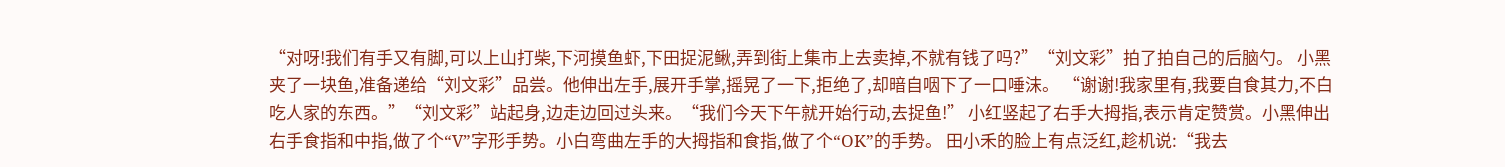“对呀!我们有手又有脚,可以上山打柴,下河摸鱼虾,下田捉泥鳅,弄到街上集市上去卖掉,不就有钱了吗?”“刘文彩”拍了拍自己的后脑勺。 小黑夹了一块鱼,准备递给“刘文彩”品尝。他伸出左手,展开手掌,摇晃了一下,拒绝了,却暗自咽下了一口唾沫。 “谢谢!我家里有,我要自食其力,不白吃人家的东西。”“刘文彩”站起身,边走边回过头来。“我们今天下午就开始行动,去捉鱼!” 小红竖起了右手大拇指,表示肯定赞赏。小黑伸出右手食指和中指,做了个“V”字形手势。小白弯曲左手的大拇指和食指,做了个“OK”的手势。 田小禾的脸上有点泛红,趁机说:“我去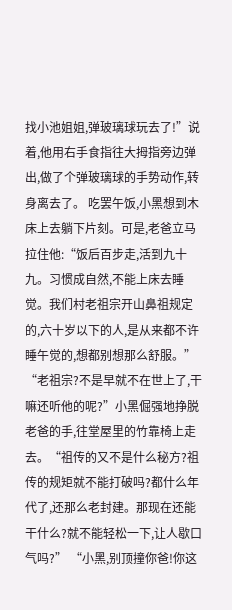找小池姐姐,弹玻璃球玩去了!”说着,他用右手食指往大拇指旁边弹出,做了个弹玻璃球的手势动作,转身离去了。 吃罢午饭,小黑想到木床上去躺下片刻。可是,老爸立马拉住他:“饭后百步走,活到九十九。习惯成自然,不能上床去睡觉。我们村老祖宗开山鼻祖规定的,六十岁以下的人,是从来都不许睡午觉的,想都别想那么舒服。” “老祖宗?不是早就不在世上了,干嘛还听他的呢?”小黑倔强地挣脱老爸的手,往堂屋里的竹靠椅上走去。“祖传的又不是什么秘方?祖传的规矩就不能打破吗?都什么年代了,还那么老封建。那现在还能干什么?就不能轻松一下,让人歇口气吗?” “小黑,别顶撞你爸!你这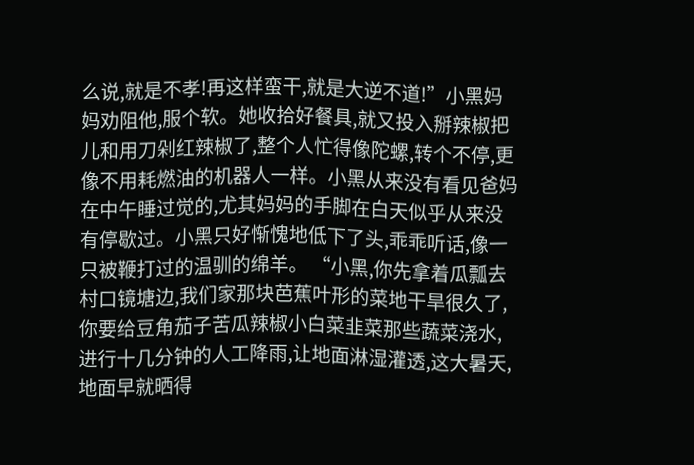么说,就是不孝!再这样蛮干,就是大逆不道!”小黑妈妈劝阻他,服个软。她收拾好餐具,就又投入掰辣椒把儿和用刀剁红辣椒了,整个人忙得像陀螺,转个不停,更像不用耗燃油的机器人一样。小黑从来没有看见爸妈在中午睡过觉的,尤其妈妈的手脚在白天似乎从来没有停歇过。小黑只好惭愧地低下了头,乖乖听话,像一只被鞭打过的温驯的绵羊。 “小黑,你先拿着瓜瓢去村口镜塘边,我们家那块芭蕉叶形的菜地干旱很久了,你要给豆角茄子苦瓜辣椒小白菜韭菜那些蔬菜浇水,进行十几分钟的人工降雨,让地面淋湿灌透,这大暑天,地面早就晒得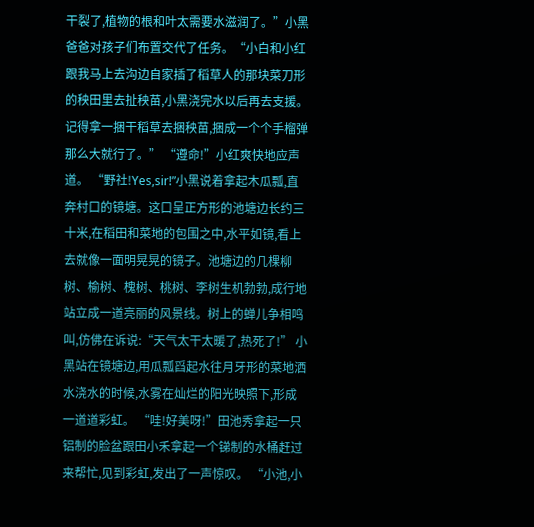干裂了,植物的根和叶太需要水滋润了。”小黑爸爸对孩子们布置交代了任务。“小白和小红跟我马上去沟边自家插了稻草人的那块菜刀形的秧田里去扯秧苗,小黑浇完水以后再去支援。记得拿一捆干稻草去捆秧苗,捆成一个个手榴弹那么大就行了。” “遵命!”小红爽快地应声道。 “野社!Yes,sir!”小黑说着拿起木瓜瓢,直奔村口的镜塘。这口呈正方形的池塘边长约三十米,在稻田和菜地的包围之中,水平如镜,看上去就像一面明晃晃的镜子。池塘边的几棵柳树、榆树、槐树、桃树、李树生机勃勃,成行地站立成一道亮丽的风景线。树上的蝉儿争相鸣叫,仿佛在诉说:“天气太干太暖了,热死了!” 小黑站在镜塘边,用瓜瓢舀起水往月牙形的菜地洒水浇水的时候,水雾在灿烂的阳光映照下,形成一道道彩虹。 “哇!好美呀!”田池秀拿起一只铝制的脸盆跟田小禾拿起一个锑制的水桶赶过来帮忙,见到彩虹,发出了一声惊叹。 “小池,小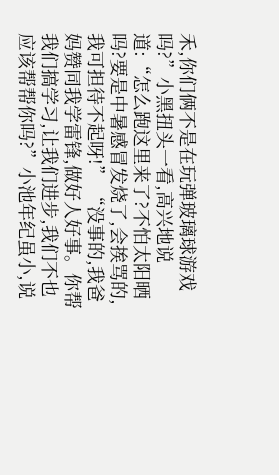禾,你们俩不是在玩弹玻璃球游戏吗?”小黑扭头一看,高兴地说道:“怎么跑这里来了?不怕太阳晒吗?要是中暑感冒发烧了,会挨骂的,我可担待不起呀!” “没事的,我爸妈赞同我学雷锋,做好人好事。你帮我们搞学习,让我们进步,我们不也应该帮帮你吗?”小池年纪虽小,说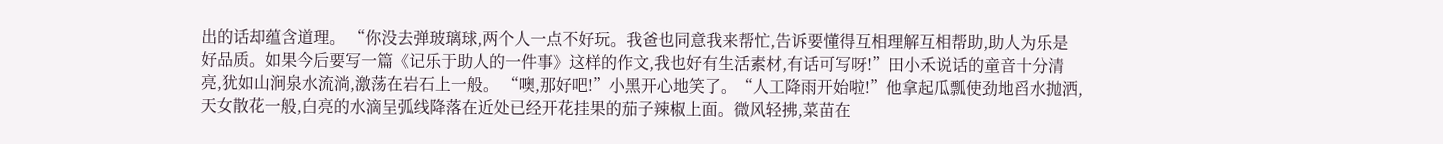出的话却蕴含道理。 “你没去弹玻璃球,两个人一点不好玩。我爸也同意我来帮忙,告诉要懂得互相理解互相帮助,助人为乐是好品质。如果今后要写一篇《记乐于助人的一件事》这样的作文,我也好有生活素材,有话可写呀!”田小禾说话的童音十分清亮,犹如山涧泉水流淌,激荡在岩石上一般。 “噢,那好吧!”小黑开心地笑了。“人工降雨开始啦!”他拿起瓜瓢使劲地舀水抛洒,天女散花一般,白亮的水滴呈弧线降落在近处已经开花挂果的茄子辣椒上面。微风轻拂,菜苗在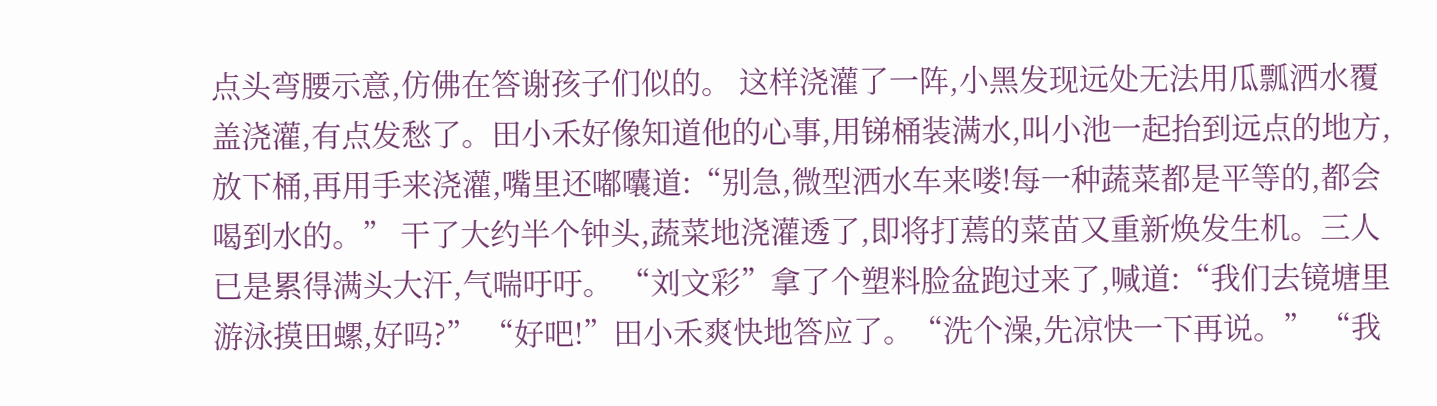点头弯腰示意,仿佛在答谢孩子们似的。 这样浇灌了一阵,小黑发现远处无法用瓜瓢洒水覆盖浇灌,有点发愁了。田小禾好像知道他的心事,用锑桶装满水,叫小池一起抬到远点的地方,放下桶,再用手来浇灌,嘴里还嘟囔道:“别急,微型洒水车来喽!每一种蔬菜都是平等的,都会喝到水的。” 干了大约半个钟头,蔬菜地浇灌透了,即将打蔫的菜苗又重新焕发生机。三人已是累得满头大汗,气喘吁吁。 “刘文彩”拿了个塑料脸盆跑过来了,喊道:“我们去镜塘里游泳摸田螺,好吗?” “好吧!”田小禾爽快地答应了。“洗个澡,先凉快一下再说。” “我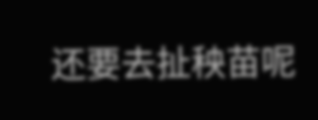还要去扯秧苗呢